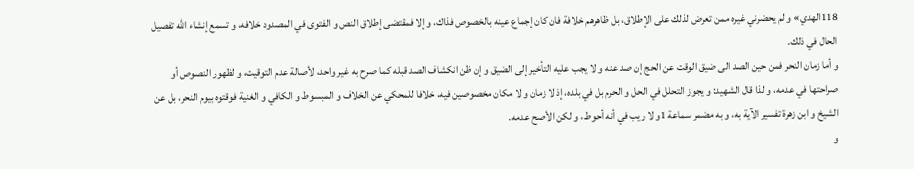118الهدي» و لم يحضرني غيره ممن تعرض لذلك على الإطلاق، بل ظاهرهم خلافة فان كان إجماع عينه بالخصوص فذاك، و إلا فمقتضى إطلاق النص و الفتوى في المصدود خلافه، و تسمع إنشاء الله تفصيل الحال في ذلك.
و أما زمان النحر فمن حين الصد الى ضيق الوقت عن الحج إن صد عنه و لا يجب عليه التأخير إلى الضيق و إن ظن انكشاف الصد قبله كما صرح به غير واحد، لأصالة عدم التوقيت، و لظهور النصوص أو صراحتها في عدمه، و لذا قال الشهيد: و يجوز التحلل في الحل و الحرم بل في بلده، إذ لا زمان و لا مكان مخصوصين فيه، خلافا للمحكي عن الخلاف و المبسوط و الكافي و الغنية فوقتوه بيوم النحر، بل عن الشيخ و ابن زهرة تفسير الآية به، و به مضمر سماعة 1و لا ريب في أنه أحوط، و لكن الأصح عدمه.
و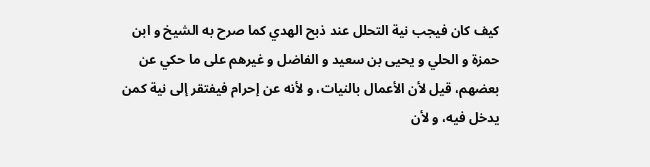كيف كان فيجب نية التحلل عند ذبح الهدي كما صرح به الشيخ و ابن حمزة و الحلي و يحيى بن سعيد و الفاضل و غيرهم على ما حكي عن بعضهم، قيل لأن الأعمال بالنيات، و لأنه عن إحرام فيفتقر إلى نية كمن يدخل فيه، و لأن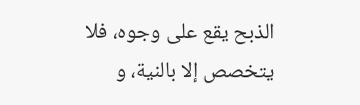الذبح يقع على وجوه، فلا يتخصص إلا بالنية، و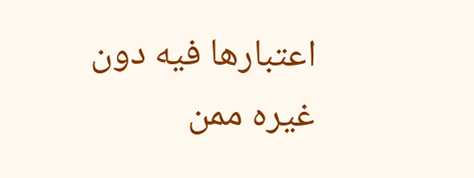اعتبارها فيه دون غيره ممن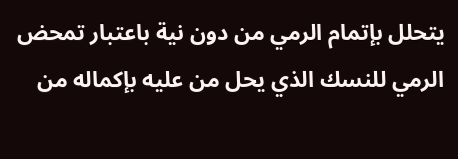يتحلل بإتمام الرمي من دون نية باعتبار تمحض الرمي للنسك الذي يحل من عليه بإكماله من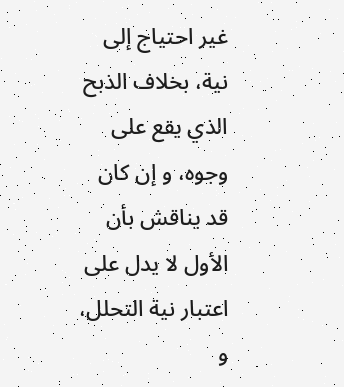غير احتياج إلى نية، بخلاف الذبح الذي يقع على وجوه، و إن كان قد يناقش بأن الأول لا يدل على اعتبار نية التحلل، و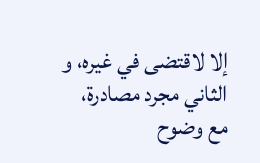إلا لاقتضى في غيره، و الثاني مجرد مصادرة، مع وضوح